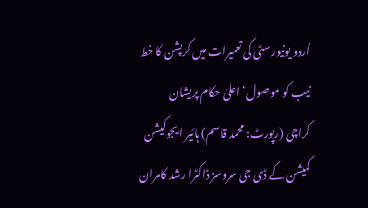اُردو یونیورسٹی کی تعمیرات میں کرپشن کا خط نیب کو موصول‘ اعلیٰ حکام پریشان
کراچی (رپورٹ: محمد قاسم) ہائیر ا یجوکیشن کمیشن کے ڈی جی سروسز ڈاکٹرا رشد کامران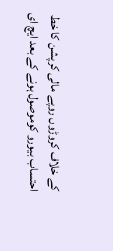کے خلاف کروڑوں روپے مالی کرپشن کا خط احتساب بیورو کوموصول ہونے کے بعد ایچ ای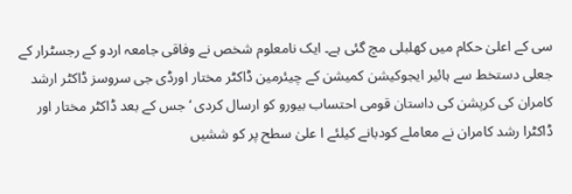سی کے اعلیٰ حکام میں کھلبلی مچ گئی ہے۔ ایک نامعلوم شخص نے وفاقی جامعہ اردو کے رجسٹرار کے جعلی دستخط سے ہائیر ایجوکیشن کمیشن کے چیئرمین ڈاکٹر مختار اورڈی جی سروسز ڈاکٹر ارشد کامران کی کرپشن کی داستان قومی احتساب بیورو کو ارسال کردی ‘ جس کے بعد ڈاکٹر مختار اور ڈاکٹرا رشد کامران نے معاملے کودبانے کیلئے ا علیٰ سطح پر کو ششیں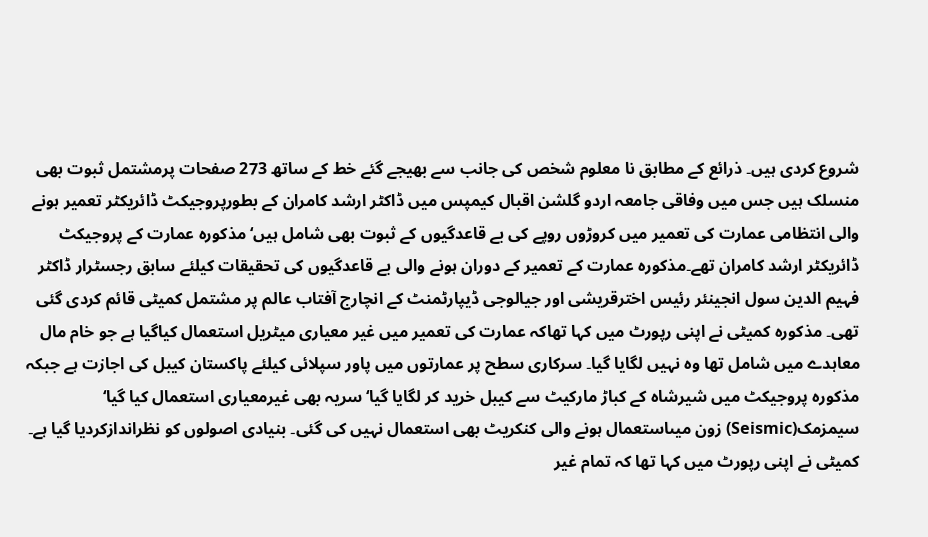شروع کردی ہیں۔ ذرائع کے مطابق نا معلوم شخص کی جانب سے بھیجے گئے خط کے ساتھ 273 صفحات پرمشتمل ثبوت بھی منسلک ہیں جس میں وفاقی جامعہ اردو گلشن اقبال کیمپس میں ڈاکٹر ارشد کامران کے بطورپروجیکٹ ڈائریکٹر تعمیر ہونے والی انتظامی عمارت کی تعمیر میں کروڑوں روپے کی بے قاعدگیوں کے ثبوت بھی شامل ہیں‘ مذکورہ عمارت کے پروجیکٹ ڈائریکٹر ارشد کامران تھے۔مذکورہ عمارت کے تعمیر کے دوران ہونے والی بے قاعدگیوں کی تحقیقات کیلئے سابق رجسٹرار ڈاکٹر فہیم الدین سول انجینئر رئیس اخترقریشی اور جیالوجی ڈیپارٹمنٹ کے انچارج آفتاب عالم پر مشتمل کمیٹی قائم کردی گئی تھی۔ مذکورہ کمیٹی نے اپنی رپورٹ میں کہا تھاکہ عمارت کی تعمیر میں غیر معیاری میٹریل استعمال کیاگیا ہے جو خام مال معاہدے میں شامل تھا وہ نہیں لگایا گیا۔ سرکاری سطح پر عمارتوں میں پاور سپلائی کیلئے پاکستان کیبل کی اجازت ہے جبکہ مذکورہ پروجیکٹ میں شیرشاہ کے کباڑ مارکیٹ سے کیبل خرید کر لگایا گیا‘سریہ بھی غیرمعیاری استعمال کیا گیا‘ سیمزمک(Seismic) زون میںاستعمال ہونے والی کنکریٹ بھی استعمال نہیں کی گئی۔ بنیادی اصولوں کو نظراندازکردیا گیا ہے۔ کمیٹی نے اپنی رپورٹ میں کہا تھا کہ تمام غیر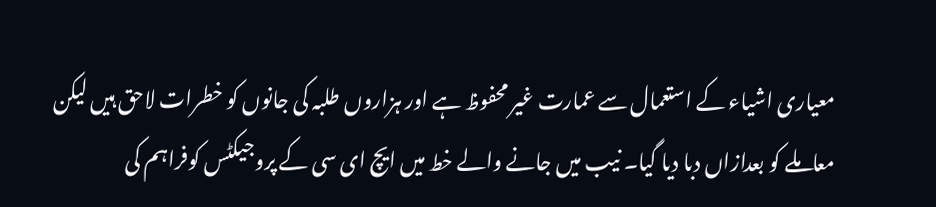معیاری اشیاء کے استعمال سے عمارت غیر محفوظ ہے اور ہزاروں طلبہ کی جانوں کو خطرات لاحق ہیں لیکن معاملے کو بعدازاں دبا دیا گیا۔ نیب میں جانے والے خط میں ایچ ای سی کے پروجیکٹس کوفراہم کی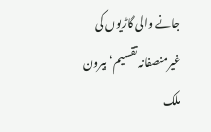جانے والی گاڑیوں کی غیرمنصفانہ تقسیم‘ بیرون ملک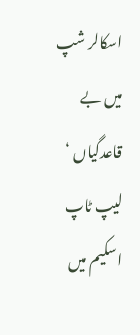اسکالر شپ میں بے قاعدگیاں ‘ لیپ ٹاپ اسکیم میں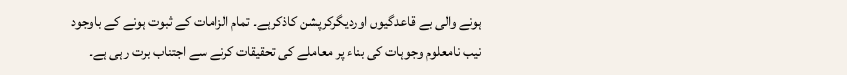ہونے والی بے قاعدگیوں اوردیگرکرپشن کاذکرہے۔ تمام الزامات کے ثبوت ہونے کے باوجود نیب نامعلوم وجوہات کی بناء پر معاملے کی تحقیقات کرنے سے اجتناب برت رہی ہے۔